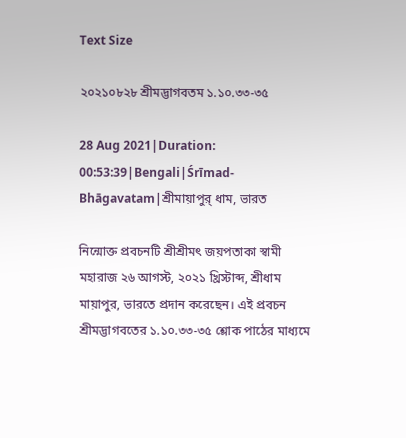Text Size

২০২১০৮২৮ শ্রীমদ্ভাগবতম ১.১০.৩৩-৩৫

28 Aug 2021|Duration: 00:53:39|Bengali|Śrīmad-Bhāgavatam|শ্রীমায়াপুর্ ধাম, ভারত

নিন্মোক্ত প্রবচনটি শ্রীশ্রীমৎ জয়পতাকা স্বামী মহারাজ ২৬ আগস্ট, ২০২১ খ্রিস্টাব্দ, শ্রীধাম মায়াপুর, ভারতে প্রদান করেছেন। এই প্রবচন শ্রীমদ্ভাগবতের ১.১০.৩৩-৩৫ শ্লোক পাঠের মাধ্যমে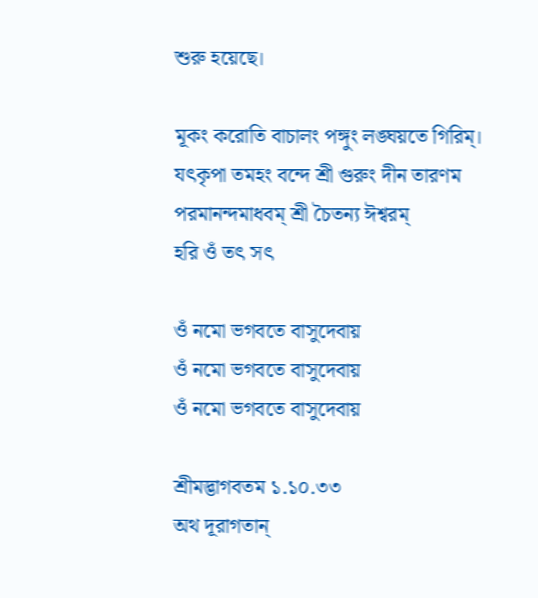শুরু হয়েছে।

মূকং করোতি বাচালং পঙ্গুং লঙ্ঘয়তে গিরিম্।
যৎকৃপা তমহং বন্দে শ্রী গুরুং দীন তারণম
পরমানন্দমাধবম্ শ্রী চৈতন্য ঈশ্বরম্
হরি ওঁ তৎ সৎ

ওঁ নমো ভগবতে বাসুদেবায়
ওঁ নমো ভগবতে বাসুদেবায়
ওঁ নমো ভগবতে বাসুদেবায়

শ্রীমদ্ভাগবতম ১.১০.৩৩
অথ দূরাগতান্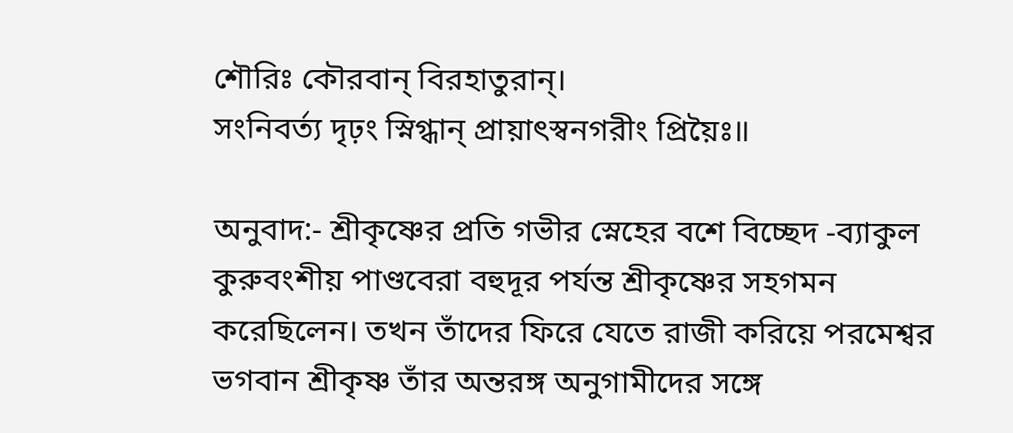শৌরিঃ কৌরবান্ বিরহাতুরান্।
সংনিবর্ত্য দৃঢ়ং স্নিগ্ধান্ প্ৰায়াৎস্বনগরীং প্রিয়ৈঃ॥

অনুবাদ:- শ্রীকৃষ্ণের প্রতি গভীর স্নেহের বশে বিচ্ছেদ -ব্যাকুল কুরুবংশীয় পাণ্ডবেরা বহুদূর পর্যন্ত শ্রীকৃষ্ণের সহগমন করেছিলেন। তখন তাঁদের ফিরে যেতে রাজী করিয়ে পরমেশ্বর ভগবান শ্রীকৃষ্ণ তাঁর অন্তরঙ্গ অনুগামীদের সঙ্গে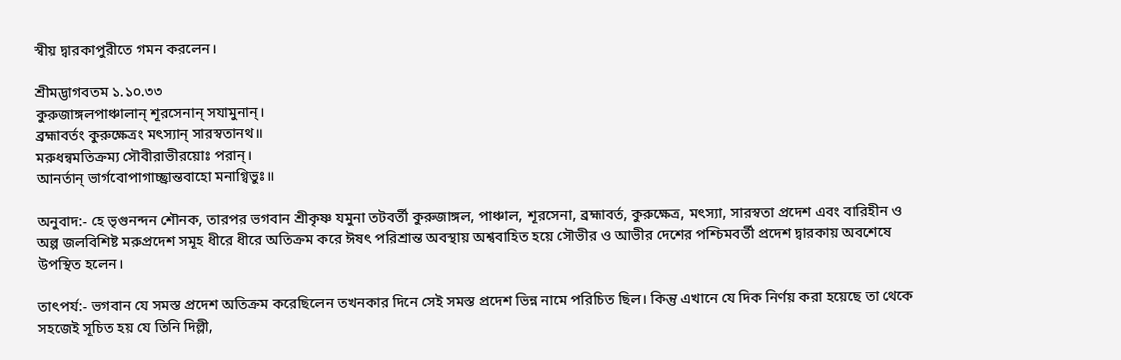স্বীয় দ্বারকাপুরীতে গমন করলেন।

শ্রীমদ্ভাগবতম ১.১০.৩৩
কুরুজাঙ্গলপাঞ্চালান্ শূরসেনান্ সযামুনান্।
ব্রহ্মাবর্তং কুরুক্ষেত্রং মৎস্যান্ সারস্বতানথ॥
মরুধন্বমতিক্রম্য সৌবীরাভীরয়োঃ পরান্।
আনর্তান্ ভার্গবোপাগাচ্ছ্রান্তবাহো মনাগ্বিভুঃ॥

অনুবাদ:- হে ভৃগুনন্দন শৌনক, তারপর ভগবান শ্রীকৃষ্ণ যমুনা তটবর্তী কুরুজাঙ্গল, পাঞ্চাল, শূরসেনা, ব্রহ্মাবর্ত, কুরুক্ষেত্র, মৎস্যা, সারস্বতা প্রদেশ এবং বারিহীন ও অল্প জলবিশিষ্ট মরুপ্রদেশ সমূহ ধীরে ধীরে অতিক্রম করে ঈষৎ পরিশ্রান্ত অবস্থায় অশ্ববাহিত হয়ে সৌভীর ও আভীর দেশের পশ্চিমবর্তী প্রদেশ দ্বারকায় অবশেষে উপস্থিত হলেন।

তাৎপর্য:- ভগবান যে সমস্ত প্রদেশ অতিক্রম করেছিলেন তখনকার দিনে সেই সমস্ত প্রদেশ ভিন্ন নামে পরিচিত ছিল। কিন্তু এখানে যে দিক নির্ণয় করা হয়েছে তা থেকে সহজেই সূচিত হয় যে তিনি দিল্লী,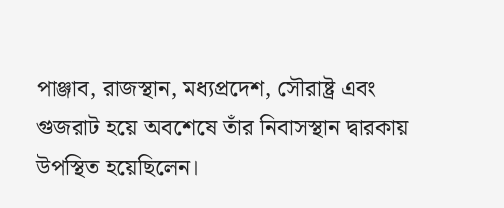পাঞ্জাব, রাজস্থান, মধ্যপ্রদেশ, সৌরাষ্ট্র এবং গুজরাট হয়ে অবশেষে তাঁর নিবাসস্থান দ্বারকায় উপস্থিত হয়েছিলেন।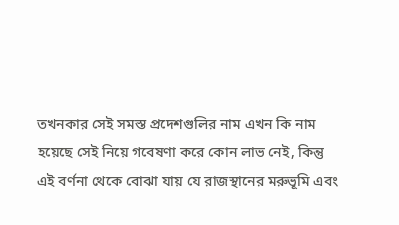তখনকার সেই সমস্ত প্রদেশগুলির নাম এখন কি নাম হয়েছে সেই নিয়ে গবেষণা করে কোন লাভ নেই, কিন্তু এই বর্ণনা থেকে বোঝা যায় যে রাজস্থানের মরুভূমি এবং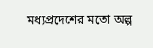মধ্যপ্রদেশের মতো অল্প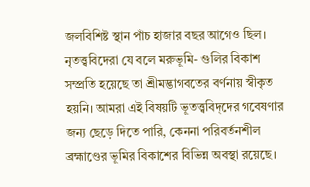জলবিশিষ্ট স্থান পাঁচ হাজার বছর আগেও ছিল। নৃতত্ত্ববিদেরা যে বলে মরুভূমি- গুলির বিকাশ সম্প্রতি হয়েছে তা শ্রীমদ্ভাগবতের বর্ণনায় স্বীকৃত হয়নি। আমরা এই বিষয়টি ভূতত্ত্ববিদ্‌দের গবেষণার জন্য ছেড়ে দিতে পারি, কেননা পরিবর্তনশীল ব্রহ্মাণ্ডের ভূমির বিকাশের বিভিন্ন অবস্থা রয়েছে।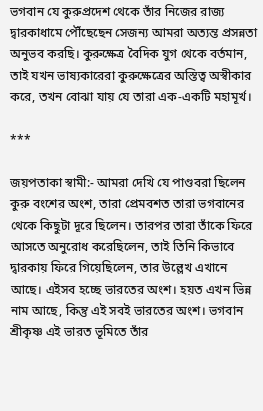ভগবান যে কুরুপ্রদেশ থেকে তাঁর নিজের রাজ্য দ্বারকাধামে পৌঁছেছেন সেজন্য আমরা অত্যন্ত প্রসন্নতা অনুভব করছি। কুরুক্ষেত্র বৈদিক যুগ থেকে বর্তমান, তাই যখন ভাষ্যকারেরা কুরুক্ষেত্রের অস্তিত্ব অস্বীকার করে, তখন বোঝা যায় যে তারা এক-একটি মহামূর্খ।

***

জয়পতাকা স্বামী:- আমরা দেখি যে পাণ্ডবরা ছিলেন কুরু বংশের অংশ, তারা প্রেমবশত তারা ভগবানের থেকে কিছুটা দূরে ছিলেন। তারপর তারা তাঁকে ফিরে আসতে অনুরোধ করেছিলেন, তাই তিনি কিভাবে দ্বারকায় ফিরে গিয়েছিলেন, তার উল্লেখ এখানে আছে। এইসব হচ্ছে ভারতের অংশ। হয়ত এখন ভিন্ন নাম আছে, কিন্তু এই সবই ভারতের অংশ। ভগবান শ্রীকৃষ্ণ এই ভারত ভূমিতে তাঁর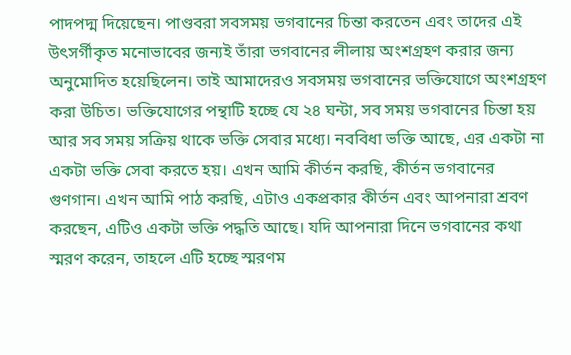পাদপদ্ম দিয়েছেন। পাণ্ডবরা সবসময় ভগবানের চিন্তা করতেন এবং তাদের এই উৎসর্গীকৃত মনোভাবের জন্যই তাঁরা ভগবানের লীলায় অংশগ্রহণ করার জন্য অনুমোদিত হয়েছিলেন। তাই আমাদেরও সবসময় ভগবানের ভক্তিযোগে অংশগ্রহণ করা উচিত। ভক্তিযোগের পন্থাটি হচ্ছে যে ২৪ ঘন্টা, সব সময় ভগবানের চিন্তা হয় আর সব সময় সক্রিয় থাকে ভক্তি সেবার মধ্যে। নববিধা ভক্তি আছে, এর একটা না একটা ভক্তি সেবা করতে হয়। এখন আমি কীর্তন করছি, কীর্তন ভগবানের গুণগান। এখন আমি পাঠ করছি, এটাও একপ্রকার কীর্তন এবং আপনারা শ্রবণ করছেন, এটিও একটা ভক্তি পদ্ধতি আছে। যদি আপনারা দিনে ভগবানের কথা স্মরণ করেন, তাহলে এটি হচ্ছে স্মরণম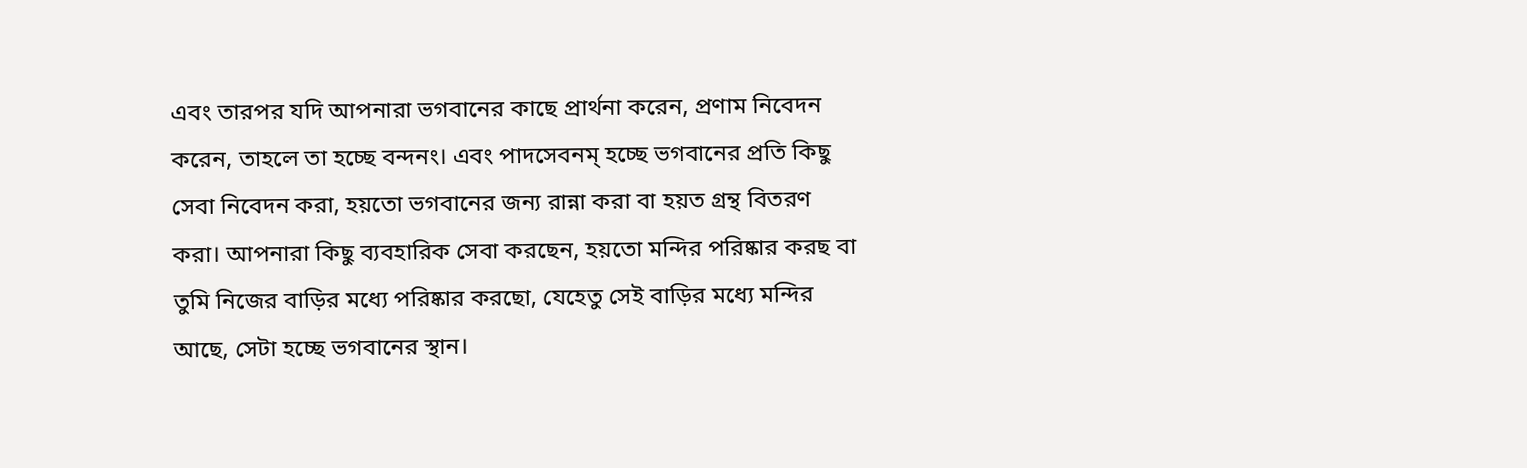এবং তারপর যদি আপনারা ভগবানের কাছে প্রার্থনা করেন, প্রণাম নিবেদন করেন, তাহলে তা হচ্ছে বন্দনং। এবং পাদসেবনম্ হচ্ছে ভগবানের প্রতি কিছু সেবা নিবেদন করা, হয়তো ভগবানের জন্য রান্না করা বা হয়ত গ্রন্থ বিতরণ করা। আপনারা কিছু ব্যবহারিক সেবা করছেন, হয়তো মন্দির পরিষ্কার করছ বা তুমি নিজের বাড়ির মধ্যে পরিষ্কার করছো, যেহেতু সেই বাড়ির মধ্যে মন্দির আছে, সেটা হচ্ছে ভগবানের স্থান।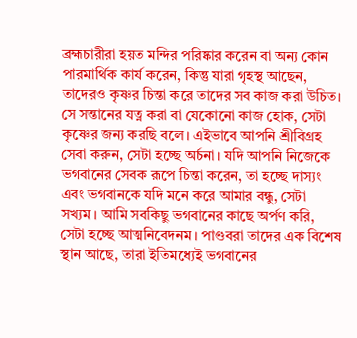ব্রহ্মচারীরা হয়ত মন্দির পরিষ্কার করেন বা অন্য কোন পারমার্থিক কার্য করেন, কিন্তু যারা গৃহস্থ আছেন, তাদেরও কৃষ্ণর চিন্তা করে তাদের সব কাজ করা উচিত। সে সন্তানের যত্ন করা বা যেকোনো কাজ হোক, সেটা কৃষ্ণের জন্য করছি বলে। এইভাবে আপনি শ্রীবিগ্রহ সেবা করুন, সেটা হচ্ছে অর্চনা। যদি আপনি নিজেকে ভগবানের সেবক রূপে চিন্তা করেন, তা হচ্ছে দাস্যং এবং ভগবানকে যদি মনে করে আমার বন্ধু, সেটা সখ্যম। আমি সবকিছু ভগবানের কাছে অর্পণ করি, সেটা হচ্ছে আত্মনিবেদনম। পাণ্ডবরা তাদের এক বিশেষ স্থান আছে, তারা ইতিমধ্যেই ভগবানের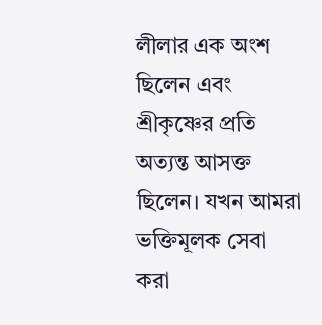লীলার এক অংশ ছিলেন এবং শ্রীকৃষ্ণের প্রতি অত্যন্ত আসক্ত ছিলেন। যখন আমরা ভক্তিমূলক সেবা করা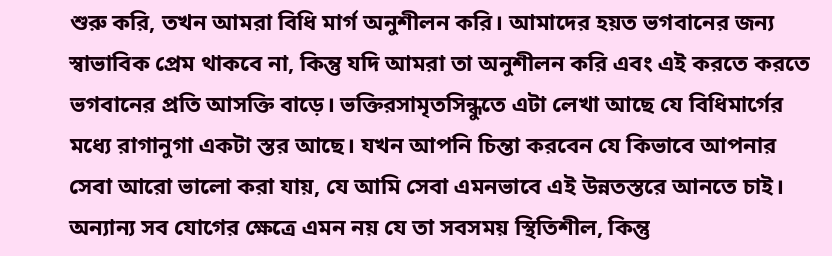শুরু করি, তখন আমরা বিধি মার্গ অনুশীলন করি। আমাদের হয়ত ভগবানের জন্য স্বাভাবিক প্রেম থাকবে না, কিন্তু যদি আমরা তা অনুশীলন করি এবং এই করতে করতে ভগবানের প্রতি আসক্তি বাড়ে। ভক্তিরসামৃতসিন্ধুতে এটা লেখা আছে যে বিধিমার্গের মধ্যে রাগানুগা একটা স্তর আছে। যখন আপনি চিন্তা করবেন যে কিভাবে আপনার সেবা আরো ভালো করা যায়, যে আমি সেবা এমনভাবে এই উন্নতস্তরে আনতে চাই। অন্যান্য সব যোগের ক্ষেত্রে এমন নয় যে তা সবসময় স্থিতিশীল, কিন্তু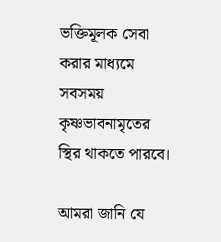ভক্তিমূলক সেবা করার মাধ্যমে সবসময় কৃষ্ণভাবনামৃতের স্থির থাকতে পারবে।

আমরা জানি যে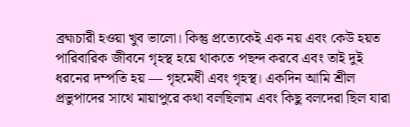ব্রহ্মচারী হওয়া খুব ভালো। কিন্তু প্রত্যেকেই এক নয় এবং কেউ হয়ত পারিবারিক জীবনে গৃহস্থ হয়ে থাকতে পছন্দ করবে এবং তাই দুই ধরনের দম্পতি হয় — গৃহমেধী এবং গৃহস্থ। একদিন আমি শ্রীল প্রভুপাদের সাথে মায়াপুরে কথা বলছিলাম এবং কিছু বলদেরা ছিল যারা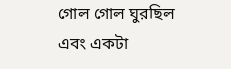গোল গোল ঘুরছিল এবং একটা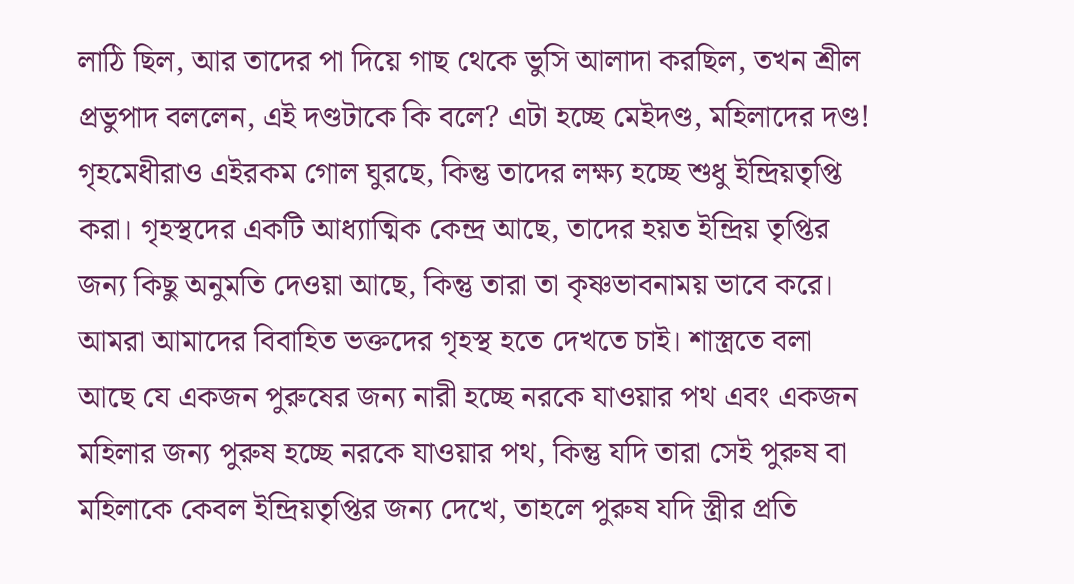লাঠি ছিল, আর তাদের পা দিয়ে গাছ থেকে ভুসি আলাদা করছিল, তখন শ্রীল প্রভুপাদ বললেন, এই দণ্ডটাকে কি বলে? এটা হচ্ছে মেইদণ্ড, মহিলাদের দণ্ড! গৃহমেধীরাও এইরকম গোল ঘুরছে, কিন্তু তাদের লক্ষ্য হচ্ছে শুধু ইন্দ্রিয়তৃপ্তি করা। গৃহস্থদের একটি আধ্যাত্মিক কেন্দ্র আছে, তাদের হয়ত ইন্দ্রিয় তৃপ্তির জন্য কিছু অনুমতি দেওয়া আছে, কিন্তু তারা তা কৃষ্ণভাবনাময় ভাবে করে। আমরা আমাদের বিবাহিত ভক্তদের গৃহস্থ হতে দেখতে চাই। শাস্ত্রতে বলা আছে যে একজন পুরুষের জন্য নারী হচ্ছে নরকে যাওয়ার পথ এবং একজন মহিলার জন্য পুরুষ হচ্ছে নরকে যাওয়ার পথ, কিন্তু যদি তারা সেই পুরুষ বা মহিলাকে কেবল ইন্দ্রিয়তৃপ্তির জন্য দেখে, তাহলে পুরুষ যদি স্ত্রীর প্রতি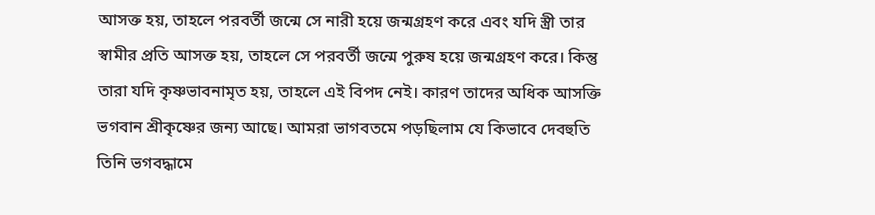আসক্ত হয়, তাহলে পরবর্তী জন্মে সে নারী হয়ে জন্মগ্রহণ করে এবং যদি স্ত্রী তার স্বামীর প্রতি আসক্ত হয়, তাহলে সে পরবর্তী জন্মে পুরুষ হয়ে জন্মগ্রহণ করে। কিন্তু তারা যদি কৃষ্ণভাবনামৃত হয়, তাহলে এই বিপদ নেই। কারণ তাদের অধিক আসক্তি ভগবান শ্রীকৃষ্ণের জন্য আছে। আমরা ভাগবতমে পড়ছিলাম যে কিভাবে দেবহুতি তিনি ভগবদ্ধামে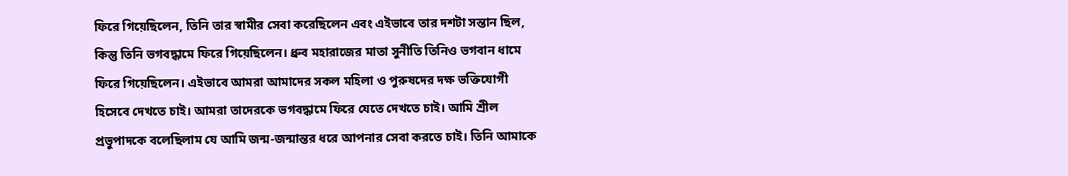ফিরে গিয়েছিলেন, তিনি তার স্বামীর সেবা করেছিলেন এবং এইভাবে তার দশটা সন্তান ছিল, কিন্তু তিনি ভগবদ্ধামে ফিরে গিয়েছিলেন। ধ্রুব মহারাজের মাতা সুনীতি তিনিও ভগবান ধামে ফিরে গিয়েছিলেন। এইভাবে আমরা আমাদের সকল মহিলা ও পুরুষদের দক্ষ ভক্তিযোগী হিসেবে দেখতে চাই। আমরা তাদেরকে ভগবদ্ধামে ফিরে যেতে দেখতে চাই। আমি শ্রীল প্রভুপাদকে বলেছিলাম যে আমি জন্ম-জন্মান্তর ধরে আপনার সেবা করতে চাই। তিনি আমাকে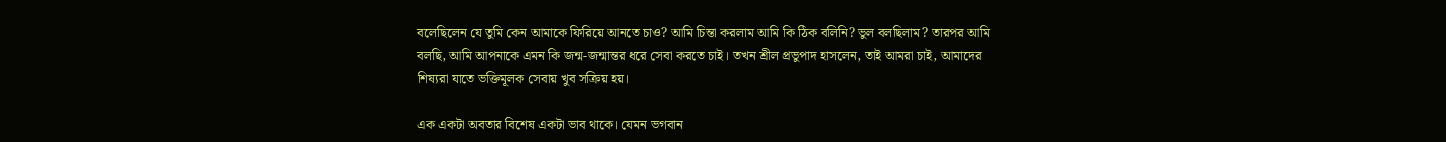বলেছিলেন যে তুমি কেন আমাকে ফিরিয়ে আনতে চাও? আমি চিন্তা করলাম আমি কি ঠিক বলিনি? ভুল বলছিলাম? তারপর আমি বলছি, আমি আপনাকে এমন কি জন্ম-জন্মান্তর ধরে সেবা করতে চাই। তখন শ্রীল প্রভুপাদ হাসলেন, তাই আমরা চাই, আমাদের শিষ্যরা যাতে ভক্তিমূলক সেবায় খুব সক্রিয় হয়।

এক একটা অবতার বিশেষ একটা ভাব থাকে। যেমন ভগবান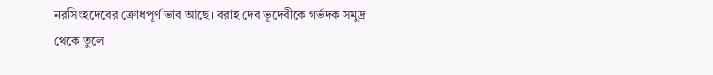নরসিংহদেবের ক্রোধপূর্ণ ভাব আছে। বরাহ দেব ভূদেবীকে গর্ভদক সমুদ্র থেকে তুলে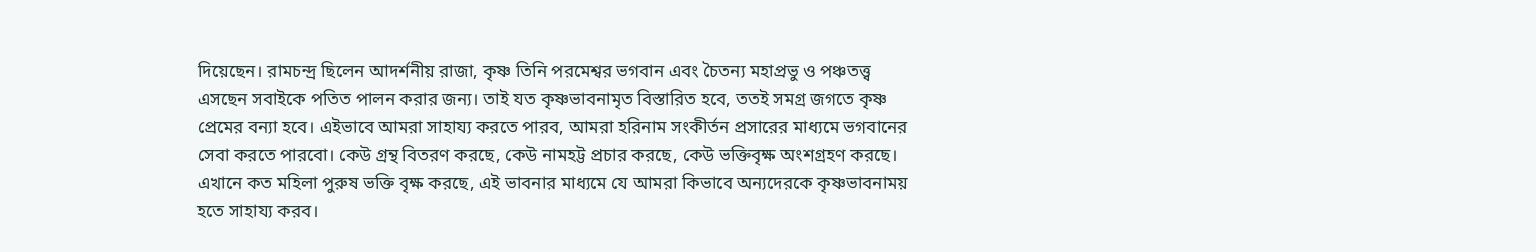দিয়েছেন। রামচন্দ্র ছিলেন আদর্শনীয় রাজা, কৃষ্ণ তিনি পরমেশ্বর ভগবান এবং চৈতন্য মহাপ্রভু ও পঞ্চতত্ত্ব এসছেন সবাইকে পতিত পালন করার জন্য। তাই যত কৃষ্ণভাবনামৃত বিস্তারিত হবে, ততই সমগ্র জগতে কৃষ্ণ প্রেমের বন্যা হবে। এইভাবে আমরা সাহায্য করতে পারব, আমরা হরিনাম সংকীর্তন প্রসারের মাধ্যমে ভগবানের সেবা করতে পারবো। কেউ গ্রন্থ বিতরণ করছে, কেউ নামহট্ট প্রচার করছে, কেউ ভক্তিবৃক্ষ অংশগ্রহণ করছে। এখানে কত মহিলা পুরুষ ভক্তি বৃক্ষ করছে, এই ভাবনার মাধ্যমে যে আমরা কিভাবে অন্যদেরকে কৃষ্ণভাবনাময় হতে সাহায্য করব।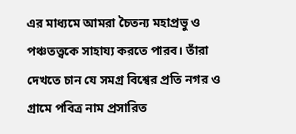এর মাধ্যমে আমরা চৈতন্য মহাপ্রভু ও পঞ্চতত্ত্বকে সাহায্য করতে পারব। তাঁরা দেখতে চান যে সমগ্র বিশ্বের প্রতি নগর ও গ্রামে পবিত্র নাম প্রসারিত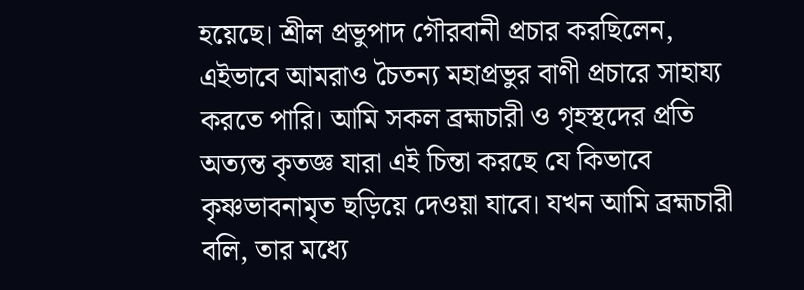হয়েছে। শ্রীল প্রভুপাদ গৌরবানী প্রচার করছিলেন, এইভাবে আমরাও চৈতন্য মহাপ্রভুর বাণী প্রচারে সাহায্য করতে পারি। আমি সকল ব্রহ্মচারী ও গৃহস্থদের প্রতি অত্যন্ত কৃতজ্ঞ যারা এই চিন্তা করছে যে কিভাবে কৃষ্ণভাবনামৃত ছড়িয়ে দেওয়া যাবে। যখন আমি ব্রহ্মচারী বলি, তার মধ্যে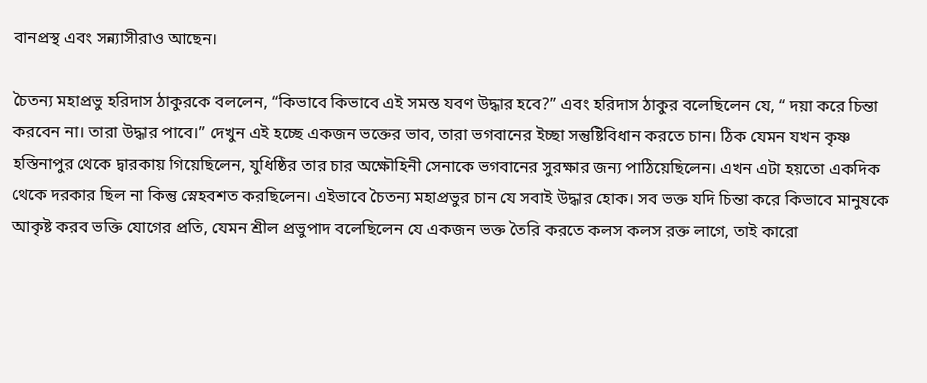বানপ্রস্থ এবং সন্ন্যাসীরাও আছেন।

চৈতন্য মহাপ্রভু হরিদাস ঠাকুরকে বললেন, “কিভাবে কিভাবে এই সমস্ত যবণ উদ্ধার হবে?” এবং হরিদাস ঠাকুর বলেছিলেন যে, “ দয়া করে চিন্তা করবেন না। তারা উদ্ধার পাবে।” দেখুন এই হচ্ছে একজন ভক্তের ভাব, তারা ভগবানের ইচ্ছা সন্তুষ্টিবিধান করতে চান। ঠিক যেমন যখন কৃষ্ণ হস্তিনাপুর থেকে দ্বারকায় গিয়েছিলেন, যুধিষ্ঠির তার চার অক্ষৌহিনী সেনাকে ভগবানের সুরক্ষার জন্য পাঠিয়েছিলেন। এখন এটা হয়তো একদিক থেকে দরকার ছিল না কিন্তু স্নেহবশত করছিলেন। এইভাবে চৈতন্য মহাপ্রভুর চান যে সবাই উদ্ধার হোক। সব ভক্ত যদি চিন্তা করে কিভাবে মানুষকে আকৃষ্ট করব ভক্তি যোগের প্রতি, যেমন শ্রীল প্রভুপাদ বলেছিলেন যে একজন ভক্ত তৈরি করতে কলস কলস রক্ত লাগে, তাই কারো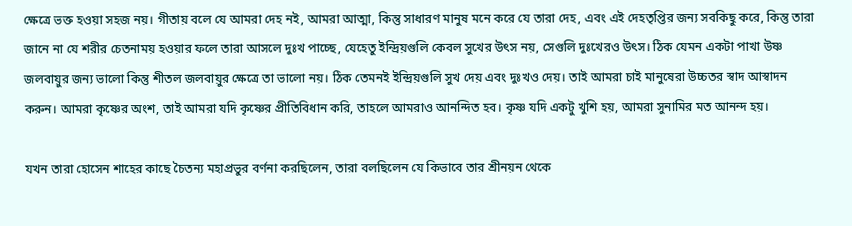ক্ষেত্রে ভক্ত হওয়া সহজ নয়। গীতায় বলে যে আমরা দেহ নই, আমরা আত্মা, কিন্তু সাধারণ মানুষ মনে করে যে তারা দেহ, এবং এই দেহতৃপ্তির জন্য সবকিছু করে, কিন্তু তারা জানে না যে শরীর চেতনাময় হওয়ার ফলে তারা আসলে দুঃখ পাচ্ছে, যেহেতু ইন্দ্রিয়গুলি কেবল সুখের উৎস নয়, সেগুলি দুঃখেরও উৎস। ঠিক যেমন একটা পাখা উষ্ণ জলবায়ুর জন্য ভালো কিন্তু শীতল জলবায়ুর ক্ষেত্রে তা ভালো নয়। ঠিক তেমনই ইন্দ্রিয়গুলি সুখ দেয় এবং দুঃখও দেয়। তাই আমরা চাই মানুষেরা উচ্চতর স্বাদ আস্বাদন করুন। আমরা কৃষ্ণের অংশ, তাই আমরা যদি কৃষ্ণের প্রীতিবিধান করি, তাহলে আমরাও আনন্দিত হব। কৃষ্ণ যদি একটু খুশি হয়, আমরা সুনামির মত আনন্দ হয়।

যখন তারা হোসেন শাহের কাছে চৈতন্য মহাপ্রভুর বর্ণনা করছিলেন, তারা বলছিলেন যে কিভাবে তার শ্রীনয়ন থেকে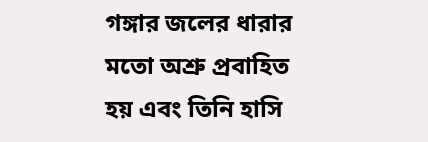গঙ্গার জলের ধারার মতো অশ্রু প্রবাহিত হয় এবং তিনি হাসি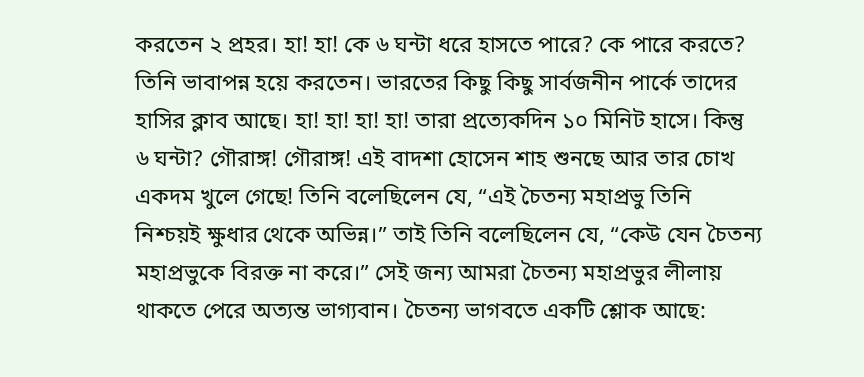করতেন ২ প্রহর। হা! হা! কে ৬ ঘন্টা ধরে হাসতে পারে? কে পারে করতে? তিনি ভাবাপন্ন হয়ে করতেন। ভারতের কিছু কিছু সার্বজনীন পার্কে তাদের হাসির ক্লাব আছে। হা! হা! হা! হা! তারা প্রত্যেকদিন ১০ মিনিট হাসে। কিন্তু ৬ ঘন্টা? গৌরাঙ্গ! গৌরাঙ্গ! এই বাদশা হোসেন শাহ শুনছে আর তার চোখ একদম খুলে গেছে! তিনি বলেছিলেন যে, “এই চৈতন্য মহাপ্রভু তিনি নিশ্চয়ই ক্ষুধার থেকে অভিন্ন।” তাই তিনি বলেছিলেন যে, “কেউ যেন চৈতন্য মহাপ্রভুকে বিরক্ত না করে।” সেই জন্য আমরা চৈতন্য মহাপ্রভুর লীলায় থাকতে পেরে অত্যন্ত ভাগ্যবান। চৈতন্য ভাগবতে একটি শ্লোক আছে: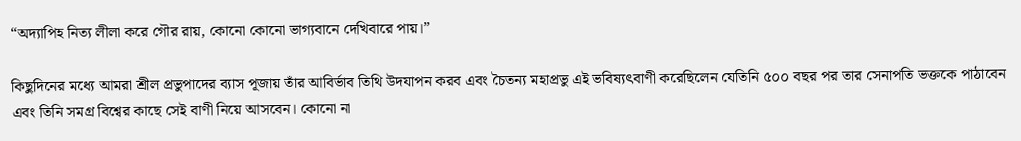“অদ্যাপিহ নিত্য লীলা করে গৌর রায়, কোনো কোনো ভাগ্যবানে দেখিবারে পায়।”

কিছুদিনের মধ্যে আমরা শ্রীল প্রভুপাদের ব্যাস পূজায় তাঁর আবির্ভাব তিথি উদযাপন করব এবং চৈতন্য মহাপ্রভু এই ভবিষ্যৎবাণী করেছিলেন যেতিনি ৫০০ বছর পর তার সেনাপতি ভক্তকে পাঠাবেন এবং তিনি সমগ্র বিশ্বের কাছে সেই বাণী নিয়ে আসবেন। কোনো না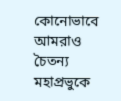কোনোভাবে আমরাও চৈতন্য মহাপ্রভুকে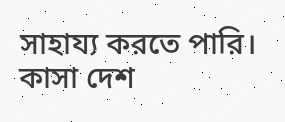সাহায্য করতে পারি। কাসা দেশ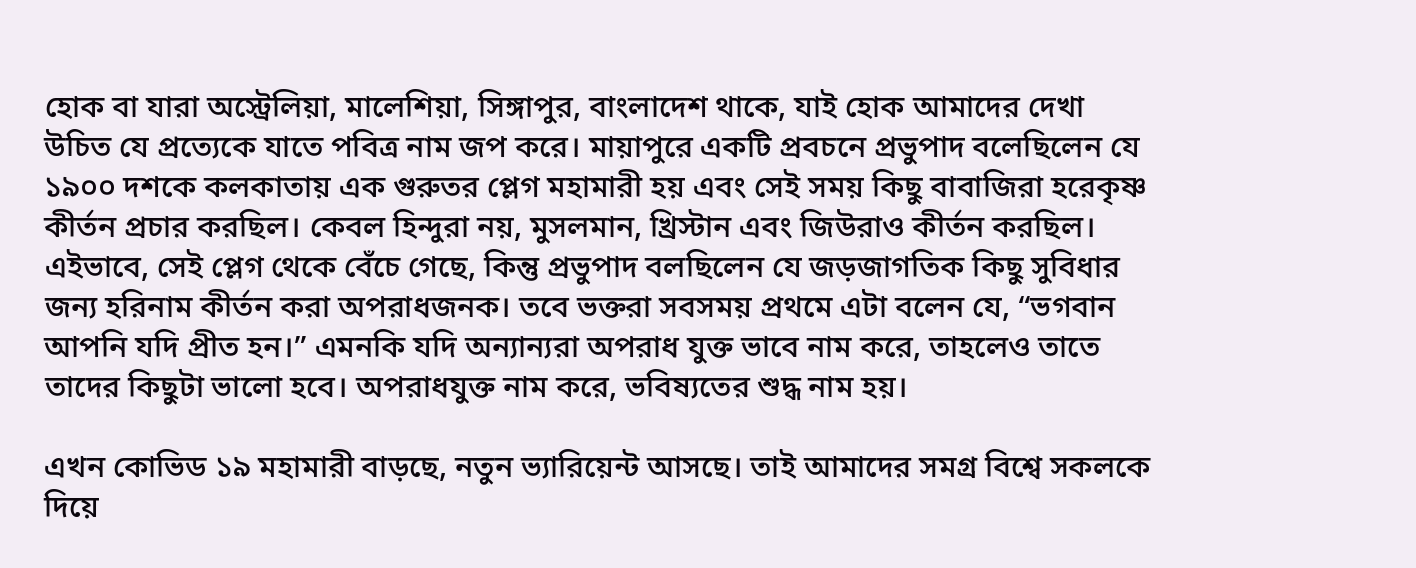হোক বা যারা অস্ট্রেলিয়া, মালেশিয়া, সিঙ্গাপুর, বাংলাদেশ থাকে, যাই হোক আমাদের দেখা উচিত যে প্রত্যেকে যাতে পবিত্র নাম জপ করে। মায়াপুরে একটি প্রবচনে প্রভুপাদ বলেছিলেন যে ১৯০০ দশকে কলকাতায় এক গুরুতর প্লেগ মহামারী হয় এবং সেই সময় কিছু বাবাজিরা হরেকৃষ্ণ কীর্তন প্রচার করছিল। কেবল হিন্দুরা নয়, মুসলমান, খ্রিস্টান এবং জিউরাও কীর্তন করছিল। এইভাবে, সেই প্লেগ থেকে বেঁচে গেছে, কিন্তু প্রভুপাদ বলছিলেন যে জড়জাগতিক কিছু সুবিধার জন্য হরিনাম কীর্তন করা অপরাধজনক। তবে ভক্তরা সবসময় প্রথমে এটা বলেন যে, “ভগবান আপনি যদি প্রীত হন।” এমনকি যদি অন্যান্যরা অপরাধ যুক্ত ভাবে নাম করে, তাহলেও তাতে তাদের কিছুটা ভালো হবে। অপরাধযুক্ত নাম করে, ভবিষ্যতের শুদ্ধ নাম হয়।

এখন কোভিড ১৯ মহামারী বাড়ছে, নতুন ভ্যারিয়েন্ট আসছে। তাই আমাদের সমগ্র বিশ্বে সকলকে দিয়ে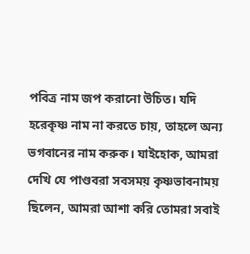পবিত্র নাম জপ করানো উচিত। যদি হরেকৃষ্ণ নাম না করতে চায়, তাহলে অন্য ভগবানের নাম করুক। যাইহোক, আমরা দেখি যে পাণ্ডবরা সবসময় কৃষ্ণভাবনাময় ছিলেন, আমরা আশা করি তোমরা সবাই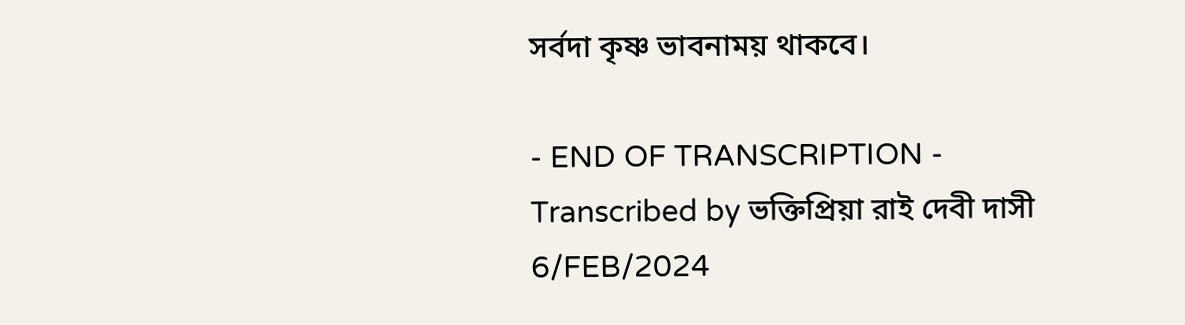সর্বদা কৃষ্ণ ভাবনাময় থাকবে।

- END OF TRANSCRIPTION -
Transcribed by ভক্তিপ্রিয়া রাই দেবী দাসী 6/FEB/2024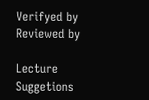Verifyed by
Reviewed by

Lecture Suggetions